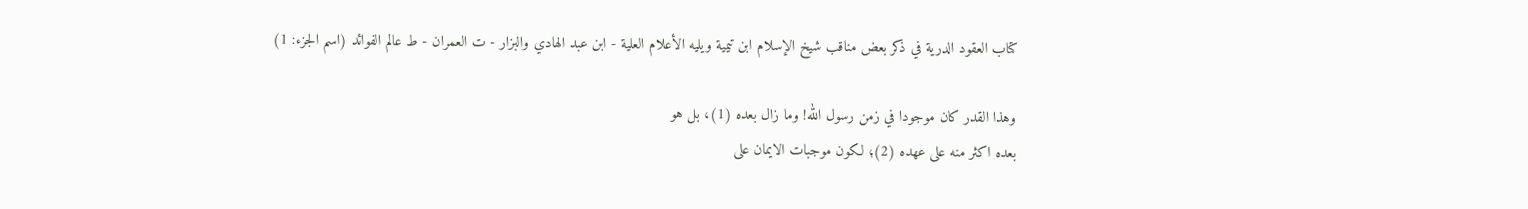كتاب العقود الدرية في ذكر بعض مناقب شيخ الإسلام ابن تيمية ويليه الأعلام العلية - ابن عبد الهادي والبزار - ت العمران - ط عالم الفوائد (اسم الجزء: 1)

وهذا القدر كان موجودا في زمن رسول الله! وما زال بعده (1)، بل هو
بعده اكثر منه على عهده (2)؛ لكون موجبات الايمان على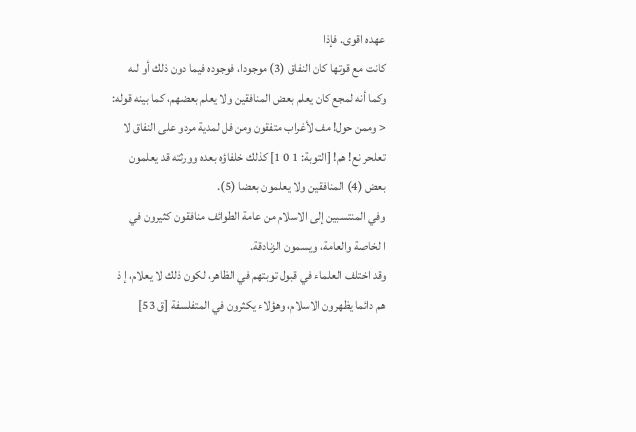عهده اقوى. فإذا
كانت مع قوتها كان النفاق (3) موجودا، فوجوده فيما دون ذلك أو لىه
وكما أنه لمجع كان يعلم بعض المنافقين ولا يعلم بعضهم، كما بينه قوله:
< وممن حول! مف لأغراب متفقون ومن فل لمدية مردو على النفاق لا
تعلحر نع! هم! [التوبة: 1 0 1] كذلك خلفاؤه بعده وورثته قد يعلمون
بعض (4) المنافقين ولا يعلمون بعضا (5).
وفي المنتسبين إلى الاسلام من عامة الطوائف منافقون كثيرون في
ا لخاصة والعامة، ويسمون الزنادقة.
وقد اختلف العلماء في قبول توبتهم في الظاهر، لكون ذلك لا يعلام، إ ذ
هم دائما يظهرون الاسلام، وهؤلاء يكثرون في المتفلسفة [ق 53]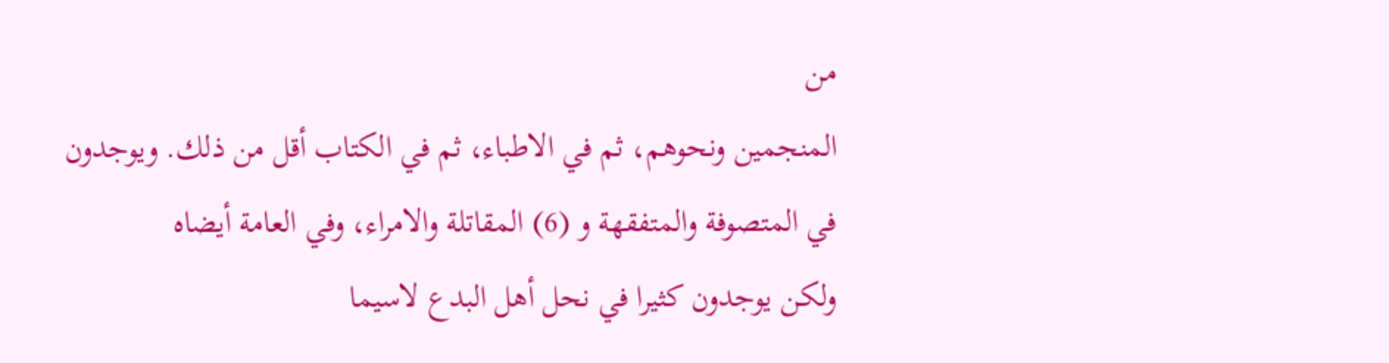من
المنجمين ونحوهم، ثم في الاطباء، ثم في الكتاب أقل من ذلك. ويوجدون
في المتصوفة والمتفقهة و (6) المقاتلة والامراء، وفي العامة أيضاه
ولكن يوجدون كثيرا في نحل أهل البدع لاسيما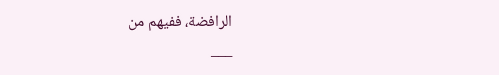الرافضة، ففيهم من
___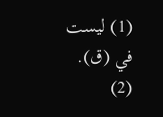(1) ليست في (ق).
(2)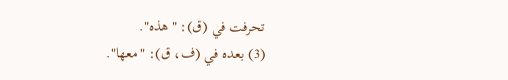تحرفت في (ق): "هذه".
(3) بعده في (ف، ق): "معها".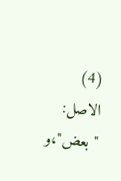(4) الاصل: "بعض"،و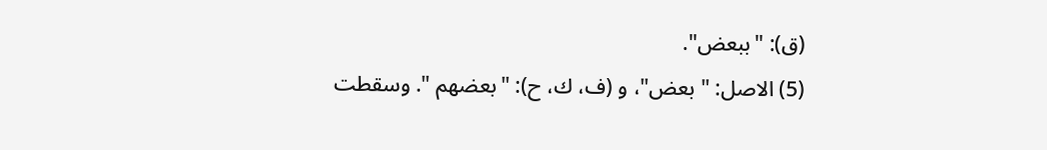(ق): "ببعض".
(5) الاصل: " بعض"، و (ف، ك، ح): "بعضهم ". وسقطت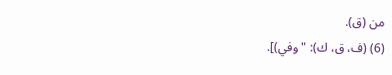من (ق).
(6) (ف، ق، ك): "وفي)].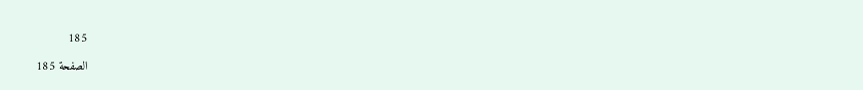185

الصفحة 185